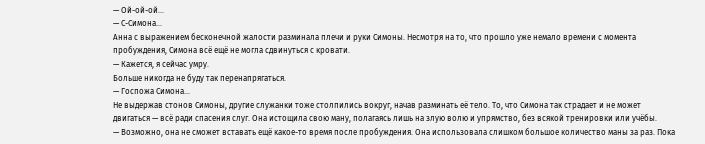— Ой-ой-ой...
— С-Симона...
Анна с выражением бесконечной жалости разминала плечи и руки Симоны. Несмотря на то, что прошло уже немало времени с момента пробуждения, Симона всё ещё не могла сдвинуться с кровати.
— Кажется, я сейчас умру.
Больше никогда не буду так перенапрягаться.
— Госпожа Симона...
Не выдержав стонов Симоны, другие служанки тоже столпились вокруг, начав разминать её тело. То, что Симона так страдает и не может двигаться — всё ради спасения слуг. Она истощила свою ману, полагаясь лишь на злую волю и упрямство, без всякой тренировки или учёбы.
— Возможно, она не сможет вставать ещё какое-то время после пробуждения. Она использовала слишком большое количество маны за раз. Пока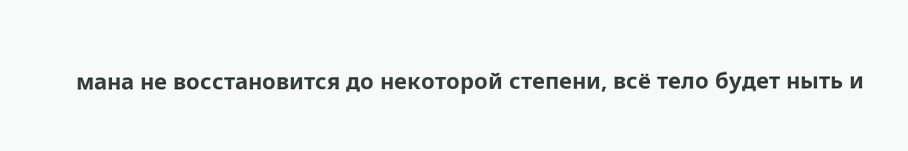мана не восстановится до некоторой степени, всё тело будет ныть и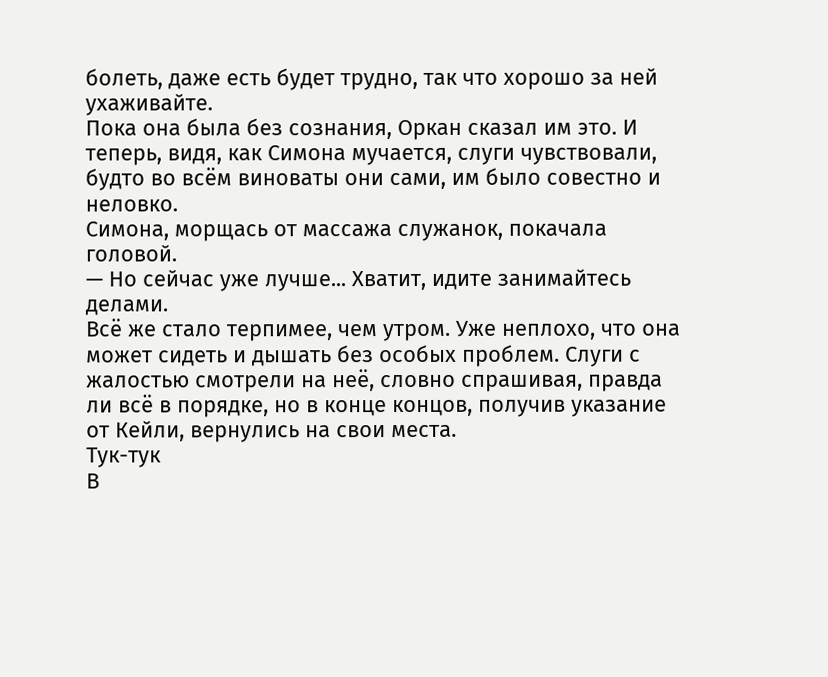болеть, даже есть будет трудно, так что хорошо за ней ухаживайте.
Пока она была без сознания, Оркан сказал им это. И теперь, видя, как Симона мучается, слуги чувствовали, будто во всём виноваты они сами, им было совестно и неловко.
Симона, морщась от массажа служанок, покачала головой.
— Но сейчас уже лучше... Хватит, идите занимайтесь делами.
Всё же стало терпимее, чем утром. Уже неплохо, что она может сидеть и дышать без особых проблем. Слуги с жалостью смотрели на неё, словно спрашивая, правда ли всё в порядке, но в конце концов, получив указание от Кейли, вернулись на свои места.
Тук-тук
В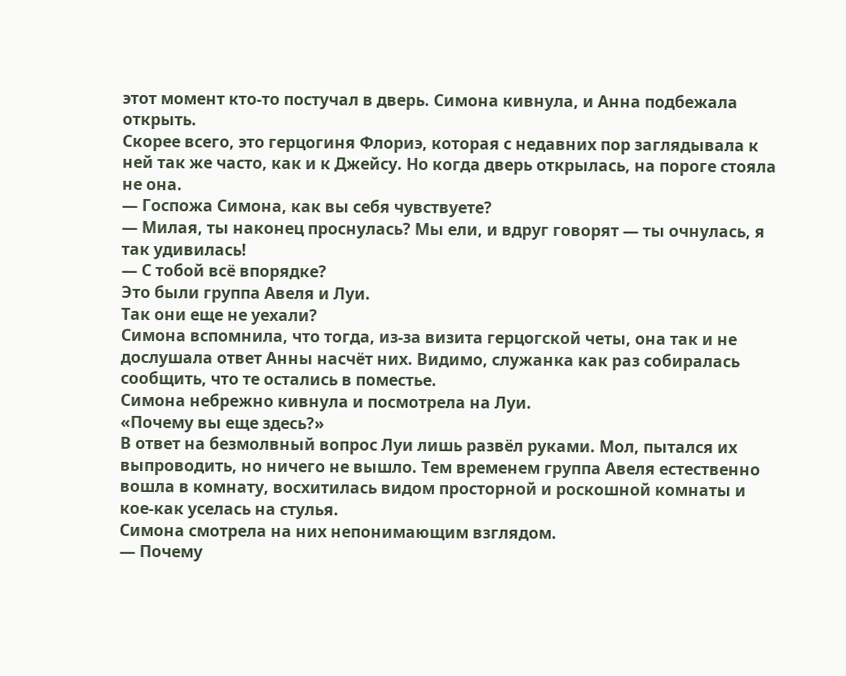этот момент кто-то постучал в дверь. Симона кивнула, и Анна подбежала открыть.
Скорее всего, это герцогиня Флориэ, которая с недавних пор заглядывала к ней так же часто, как и к Джейсу. Но когда дверь открылась, на пороге стояла не она.
— Госпожа Симона, как вы себя чувствуете?
— Милая, ты наконец проснулась? Мы ели, и вдруг говорят — ты очнулась, я так удивилась!
— С тобой всё впорядке?
Это были группа Авеля и Луи.
Так они еще не уехали?
Симона вспомнила, что тогда, из-за визита герцогской четы, она так и не дослушала ответ Анны насчёт них. Видимо, служанка как раз собиралась сообщить, что те остались в поместье.
Симона небрежно кивнула и посмотрела на Луи.
«Почему вы еще здесь?»
В ответ на безмолвный вопрос Луи лишь развёл руками. Мол, пытался их выпроводить, но ничего не вышло. Тем временем группа Авеля естественно вошла в комнату, восхитилась видом просторной и роскошной комнаты и кое-как уселась на стулья.
Симона смотрела на них непонимающим взглядом.
— Почему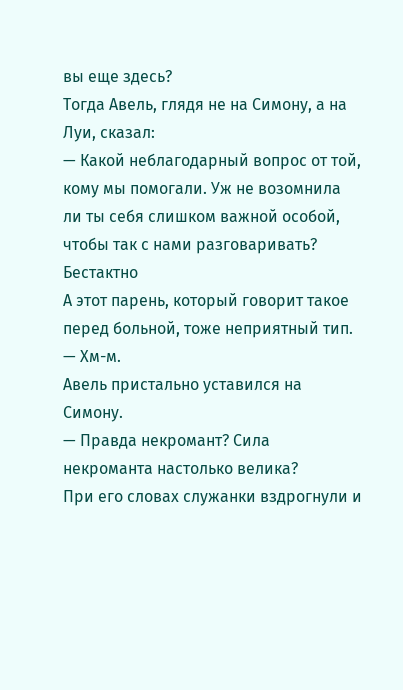вы еще здесь?
Тогда Авель, глядя не на Симону, а на Луи, сказал:
— Какой неблагодарный вопрос от той, кому мы помогали. Уж не возомнила ли ты себя слишком важной особой, чтобы так с нами разговаривать? Бестактно
А этот парень, который говорит такое перед больной, тоже неприятный тип.
— Хм-м.
Авель пристально уставился на Симону.
— Правда некромант? Сила некроманта настолько велика?
При его словах служанки вздрогнули и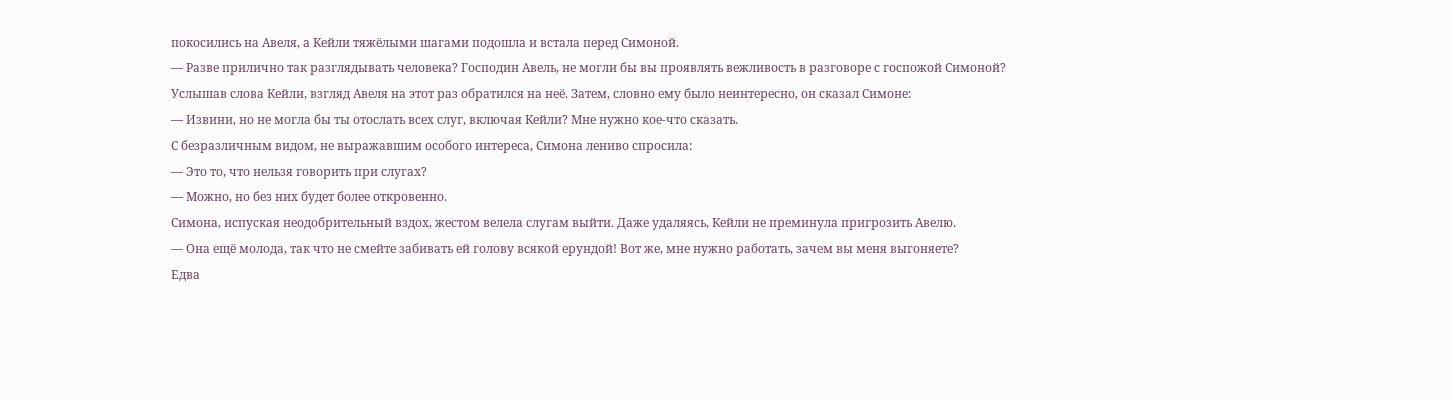покосились на Авеля, а Кейли тяжёлыми шагами подошла и встала перед Симоной.
— Разве прилично так разглядывать человека? Господин Авель, не могли бы вы проявлять вежливость в разговоре с госпожой Симоной?
Услышав слова Кейли, взгляд Авеля на этот раз обратился на неё. Затем, словно ему было неинтересно, он сказал Симоне:
— Извини, но не могла бы ты отослать всех слуг, включая Кейли? Мне нужно кое-что сказать.
С безразличным видом, не выражавшим особого интереса, Симона лениво спросила:
— Это то, что нельзя говорить при слугах?
— Можно, но без них будет более откровенно.
Симона, испуская неодобрительный вздох, жестом велела слугам выйти. Даже удаляясь, Кейли не преминула пригрозить Авелю.
— Она ещё молода, так что не смейте забивать ей голову всякой ерундой! Вот же, мне нужно работать, зачем вы меня выгоняете?
Едва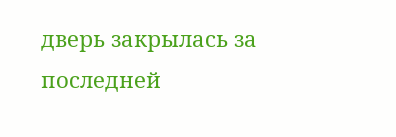дверь закрылась за последней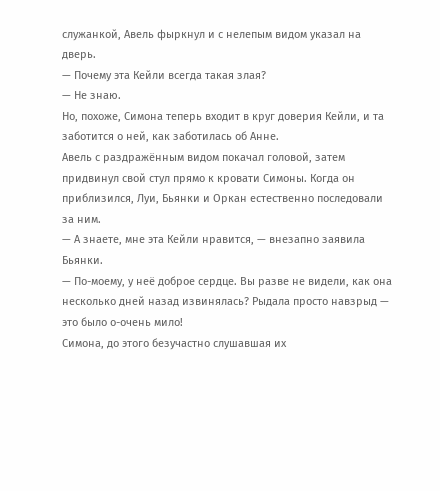служанкой, Авель фыркнул и с нелепым видом указал на дверь.
— Почему эта Кейли всегда такая злая?
— Не знаю.
Но, похоже, Симона теперь входит в круг доверия Кейли, и та заботится о ней, как заботилась об Анне.
Авель с раздражённым видом покачал головой, затем придвинул свой стул прямо к кровати Симоны. Когда он приблизился, Луи, Бьянки и Оркан естественно последовали за ним.
— А знаете, мне эта Кейли нравится, — внезапно заявила Бьянки.
— По-моему, у неё доброе сердце. Вы разве не видели, как она несколько дней назад извинялась? Рыдала просто навзрыд — это было о-очень мило!
Симона, до этого безучастно слушавшая их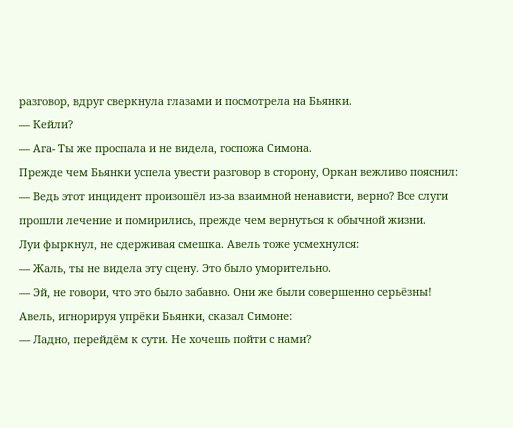разговор, вдруг сверкнула глазами и посмотрела на Бьянки.
— Кейли?
— Ага- Ты же проспала и не видела, госпожа Симона.
Прежде чем Бьянки успела увести разговор в сторону, Оркан вежливо пояснил:
— Ведь этот инцидент произошёл из-за взаимной ненависти, верно? Все слуги прошли лечение и помирились, прежде чем вернуться к обычной жизни.
Луи фыркнул, не сдерживая смешка. Авель тоже усмехнулся:
— Жаль, ты не видела эту сцену. Это было уморительно.
— Эй, не говори, что это было забавно. Они же были совершенно серьёзны!
Авель, игнорируя упрёки Бьянки, сказал Симоне:
— Ладно, перейдём к сути. Не хочешь пойти с нами?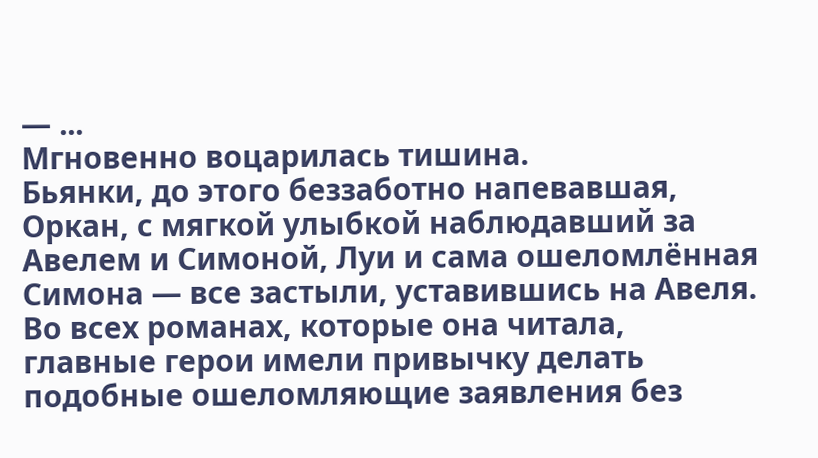— ...
Мгновенно воцарилась тишина.
Бьянки, до этого беззаботно напевавшая, Оркан, с мягкой улыбкой наблюдавший за Авелем и Симоной, Луи и сама ошеломлённая Симона — все застыли, уставившись на Авеля.
Во всех романах, которые она читала, главные герои имели привычку делать подобные ошеломляющие заявления без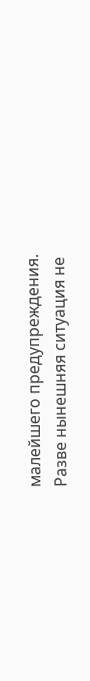малейшего предупреждения.
Разве нынешняя ситуация не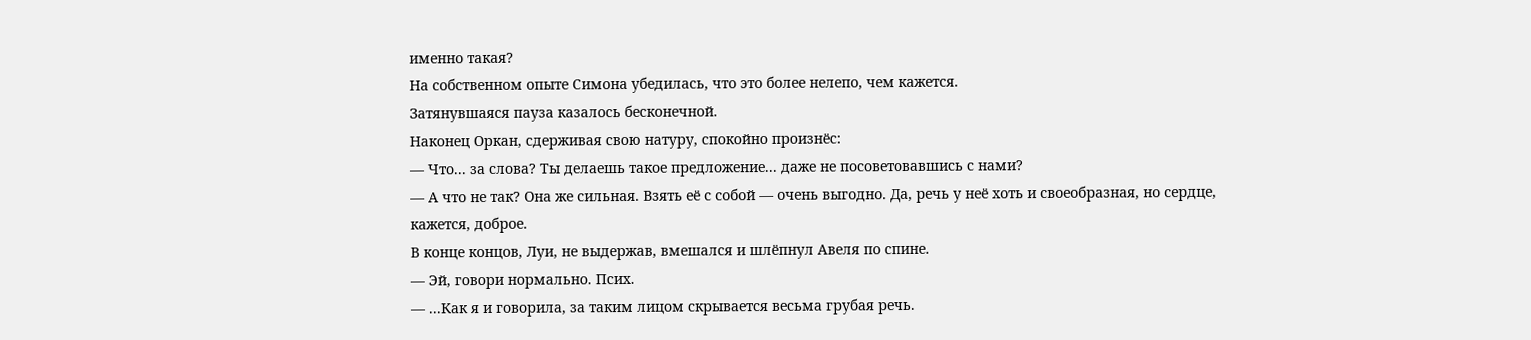именно такая?
На собственном опыте Симона убедилась, что это более нелепо, чем кажется.
Затянувшаяся пауза казалось бесконечной.
Наконец Оркан, сдерживая свою натуру, спокойно произнёс:
— Что... за слова? Ты делаешь такое предложение... даже не посоветовавшись с нами?
— А что не так? Она же сильная. Взять её с собой — очень выгодно. Да, речь у неё хоть и своеобразная, но сердце, кажется, доброе.
В конце концов, Луи, не выдержав, вмешался и шлёпнул Авеля по спине.
— Эй, говори нормально. Псих.
— ...Как я и говорила, за таким лицом скрывается весьма грубая речь.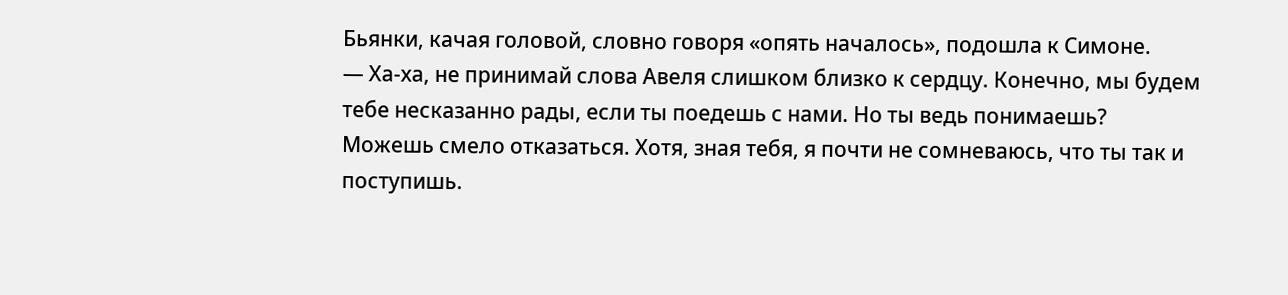Бьянки, качая головой, словно говоря «опять началось», подошла к Симоне.
— Ха-ха, не принимай слова Авеля слишком близко к сердцу. Конечно, мы будем тебе несказанно рады, если ты поедешь с нами. Но ты ведь понимаешь? Можешь смело отказаться. Хотя, зная тебя, я почти не сомневаюсь, что ты так и поступишь.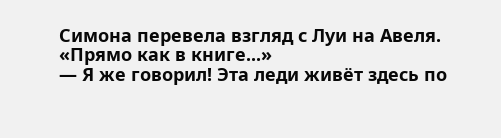Симона перевела взгляд с Луи на Авеля.
«Прямо как в книге...»
— Я же говорил! Эта леди живёт здесь по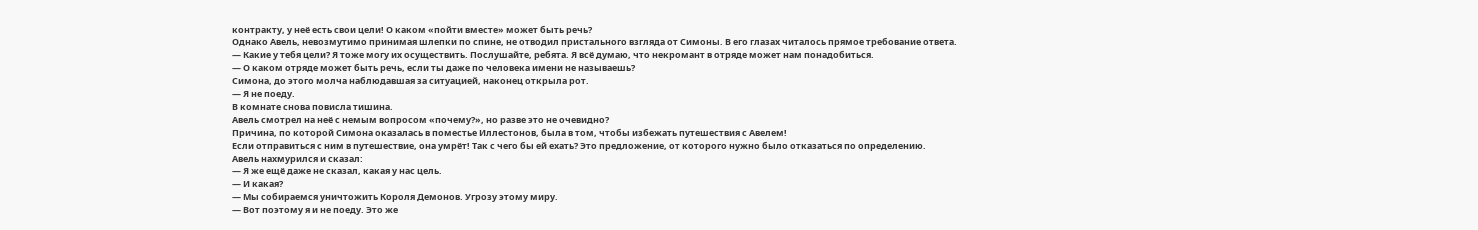контракту, у неё есть свои цели! О каком «пойти вместе» может быть речь?
Однако Авель, невозмутимо принимая шлепки по спине, не отводил пристального взгляда от Симоны. В его глазах читалось прямое требование ответа.
— Какие у тебя цели? Я тоже могу их осуществить. Послушайте, ребята. Я всё думаю, что некромант в отряде может нам понадобиться.
— О каком отряде может быть речь, если ты даже по человека имени не называешь?
Симона, до этого молча наблюдавшая за ситуацией, наконец открыла рот.
— Я не поеду.
В комнате снова повисла тишина.
Авель смотрел на неё с немым вопросом «почему?», но разве это не очевидно?
Причина, по которой Симона оказалась в поместье Иллестонов, была в том, чтобы избежать путешествия с Авелем!
Если отправиться с ним в путешествие, она умрёт! Так с чего бы ей ехать? Это предложение, от которого нужно было отказаться по определению.
Авель нахмурился и сказал:
— Я же ещё даже не сказал, какая у нас цель.
— И какая?
— Мы собираемся уничтожить Короля Демонов. Угрозу этому миру.
— Вот поэтому я и не поеду. Это же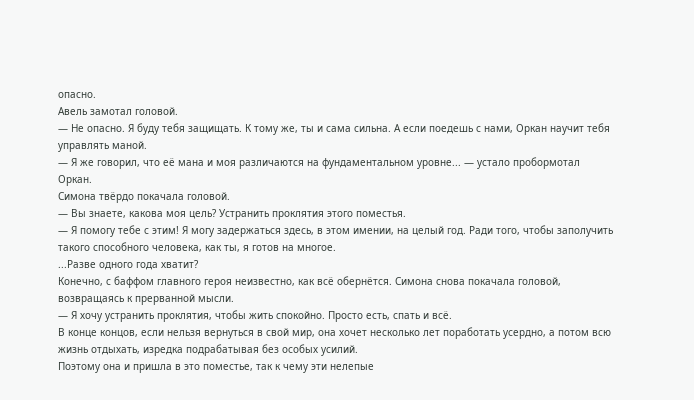опасно.
Авель замотал головой.
— Не опасно. Я буду тебя защищать. К тому же, ты и сама сильна. А если поедешь с нами, Оркан научит тебя управлять маной.
— Я же говорил, что её мана и моя различаются на фундаментальном уровне... — устало пробормотал Оркан.
Симона твёрдо покачала головой.
— Вы знаете, какова моя цель? Устранить проклятия этого поместья.
— Я помогу тебе с этим! Я могу задержаться здесь, в этом имении, на целый год. Ради того, чтобы заполучить такого способного человека, как ты, я готов на многое.
...Разве одного года хватит?
Конечно, с баффом главного героя неизвестно, как всё обернётся. Симона снова покачала головой, возвращаясь к прерванной мысли.
— Я хочу устранить проклятия, чтобы жить спокойно. Просто есть, спать и всё.
В конце концов, если нельзя вернуться в свой мир, она хочет несколько лет поработать усердно, а потом всю жизнь отдыхать, изредка подрабатывая без особых усилий.
Поэтому она и пришла в это поместье, так к чему эти нелепые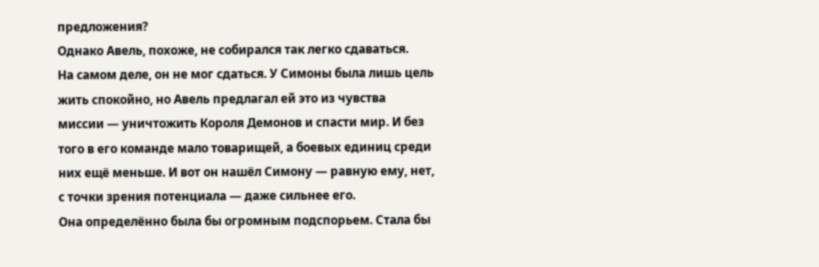предложения?
Однако Авель, похоже, не собирался так легко сдаваться.
На самом деле, он не мог сдаться. У Симоны была лишь цель жить спокойно, но Авель предлагал ей это из чувства миссии — уничтожить Короля Демонов и спасти мир. И без того в его команде мало товарищей, а боевых единиц среди них ещё меньше. И вот он нашёл Симону — равную ему, нет, с точки зрения потенциала — даже сильнее его.
Она определённо была бы огромным подспорьем. Стала бы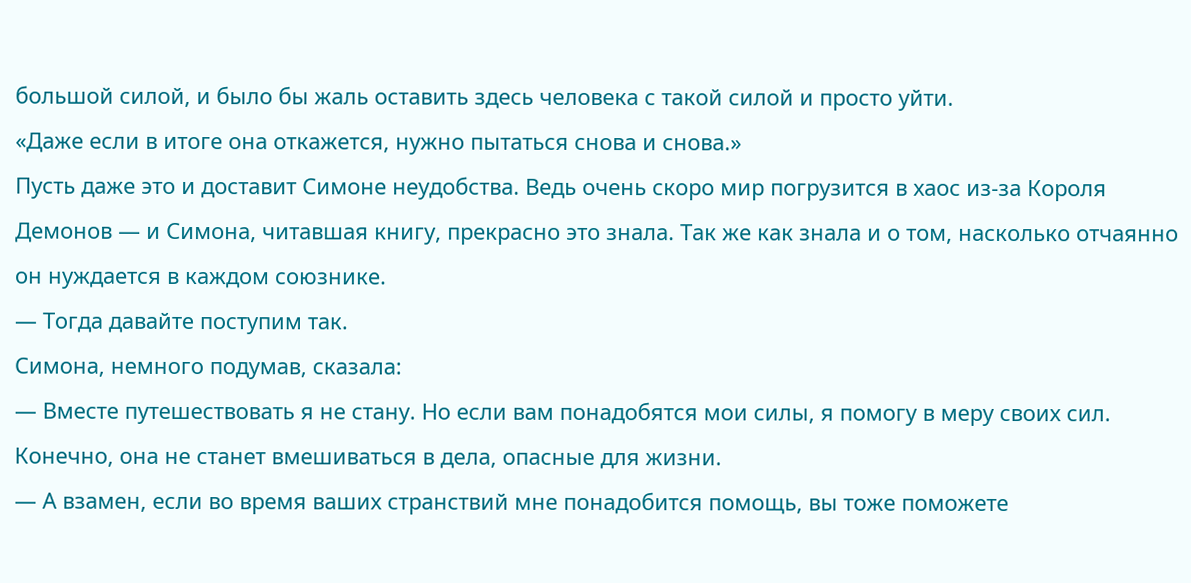большой силой, и было бы жаль оставить здесь человека с такой силой и просто уйти.
«Даже если в итоге она откажется, нужно пытаться снова и снова.»
Пусть даже это и доставит Симоне неудобства. Ведь очень скоро мир погрузится в хаос из-за Короля Демонов — и Симона, читавшая книгу, прекрасно это знала. Так же как знала и о том, насколько отчаянно он нуждается в каждом союзнике.
— Тогда давайте поступим так.
Симона, немного подумав, сказала:
— Вместе путешествовать я не стану. Но если вам понадобятся мои силы, я помогу в меру своих сил.
Конечно, она не станет вмешиваться в дела, опасные для жизни.
— А взамен, если во время ваших странствий мне понадобится помощь, вы тоже поможете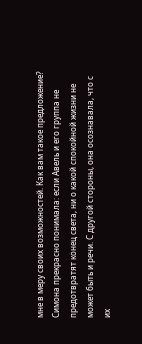мне в меру своих возможностей. Как вам такое предложение?
Симона прекрасно понимала: если Авель и его группа не предотвратят конец света, ни о какой спокойной жизни не может быть и речи. С другой стороны, она осознавала, что с их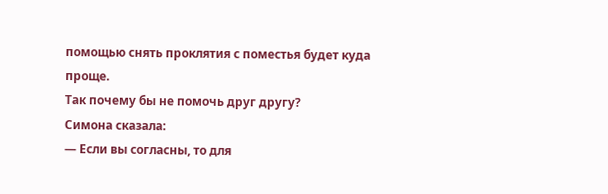помощью снять проклятия с поместья будет куда проще.
Так почему бы не помочь друг другу?
Симона сказала:
— Если вы согласны, то для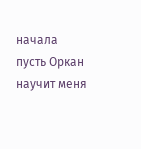начала пусть Оркан научит меня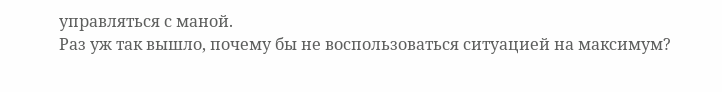управляться с маной.
Раз уж так вышло, почему бы не воспользоваться ситуацией на максимум?